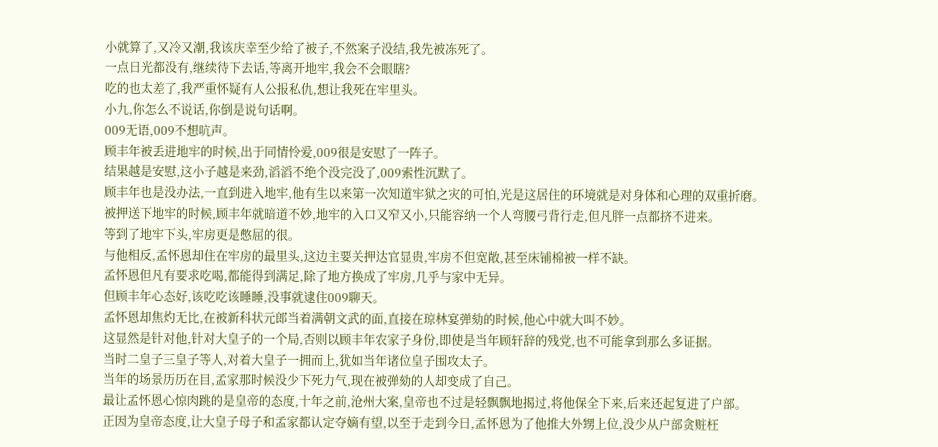小就算了,又冷又潮,我该庆幸至少给了被子,不然案子没结,我先被冻死了。
一点日光都没有,继续待下去话,等离开地牢,我会不会眼瞎?
吃的也太差了,我严重怀疑有人公报私仇,想让我死在牢里头。
小九,你怎么不说话,你倒是说句话啊。
009无语,009不想吭声。
顾丰年被丢进地牢的时候,出于同情怜爱,009很是安慰了一阵子。
结果越是安慰,这小子越是来劲,滔滔不绝个没完没了,009索性沉默了。
顾丰年也是没办法,一直到进入地牢,他有生以来第一次知道牢狱之灾的可怕,光是这居住的环境就是对身体和心理的双重折磨。
被押送下地牢的时候,顾丰年就暗道不妙,地牢的入口又窄又小,只能容纳一个人弯腰弓背行走,但凡胖一点都挤不进来。
等到了地牢下头,牢房更是憋屈的很。
与他相反,孟怀恩却住在牢房的最里头,这边主要关押达官显贵,牢房不但宽敞,甚至床铺棉被一样不缺。
孟怀恩但凡有要求吃喝,都能得到满足,除了地方换成了牢房,几乎与家中无异。
但顾丰年心态好,该吃吃该睡睡,没事就逮住009聊天。
孟怀恩却焦灼无比,在被新科状元郎当着满朝文武的面,直接在琼林宴弹劾的时候,他心中就大叫不妙。
这显然是针对他,针对大皇子的一个局,否则以顾丰年农家子身份,即使是当年顾轩辞的残党,也不可能拿到那么多证据。
当时二皇子三皇子等人,对着大皇子一拥而上,犹如当年诸位皇子围攻太子。
当年的场景历历在目,孟家那时候没少下死力气,现在被弹劾的人却变成了自己。
最让孟怀恩心惊肉跳的是皇帝的态度,十年之前,沧州大案,皇帝也不过是轻飘飘地揭过,将他保全下来,后来还起复进了户部。
正因为皇帝态度,让大皇子母子和孟家都认定夺嫡有望,以至于走到今日,孟怀恩为了他推大外甥上位,没少从户部贪赃枉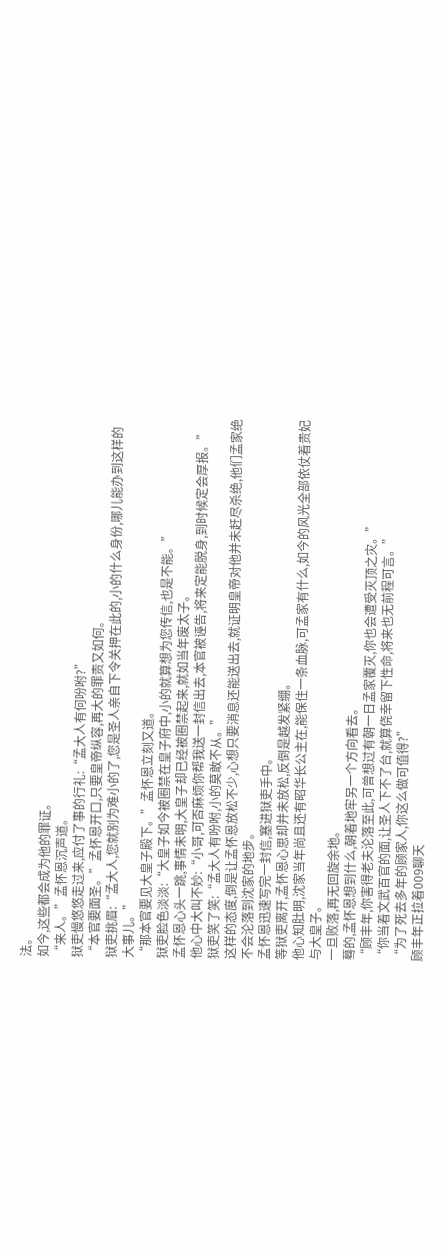法。
如今,这些都会成为他的罪证。
“来人。”孟怀恩沉声道。
狱吏慢悠悠走过来,应付了事的行礼:“孟大人有何吩咐?”
“本官要面圣。”孟怀恩开口,只要皇帝纵容,再大的罪责又如何。
狱吏挑眉:“孟大人,您就别为难小的了,您是圣人亲自下令关押在此的,小的什么身份,哪儿能办到这样的大事儿。”
“那本官要见大皇子殿下。”孟怀恩立刻又道。
狱吏脸色淡淡:“大皇子如今被圈禁在皇子府中,小的就算想为您传信,也是不能。”
孟怀恩心头一跳,事情未明,大皇子却已经被圈禁起来,就如当年废太子。
他心中大叫不妙:“小哥,可否麻烦你帮我送一封信出去,本官被诬告,将来定能脱身,到时候定会厚报。”
狱吏笑了笑:“孟大人有吩咐,小的莫敢不从。”
这样的态度,倒是让孟怀恩放松不少,心想只要消息还能送出去,就证明皇帝对他并未赶尽杀绝,他们孟家绝不会沦落到沈家的地步。
孟怀恩迅速写完一封信,塞进狱吏手中。
等狱吏离开,孟怀恩心思却并未放松,反倒是越发紧绷。
他心知肚明,沈家当年尚且还有昭华长公主在,能保住一条血脉,可孟家有什么,如今的风光全部依仗着贵妃与大皇子。
一旦败落,再无回旋余地。
蓦的,孟怀恩想到什么,朝着地牢另一个方向看去。
“顾丰年,你害得老夫沦落至此,可曾想过有朝一日孟家覆灭,你也会遭受灭顶之灾。”
“你当着文武百官的面,让圣人下不了台,就算侥幸留下性命,将来也无前程可言。”
“为了死去多年的顾家人,你这么做可值得?”
顾丰年正拉着009聊天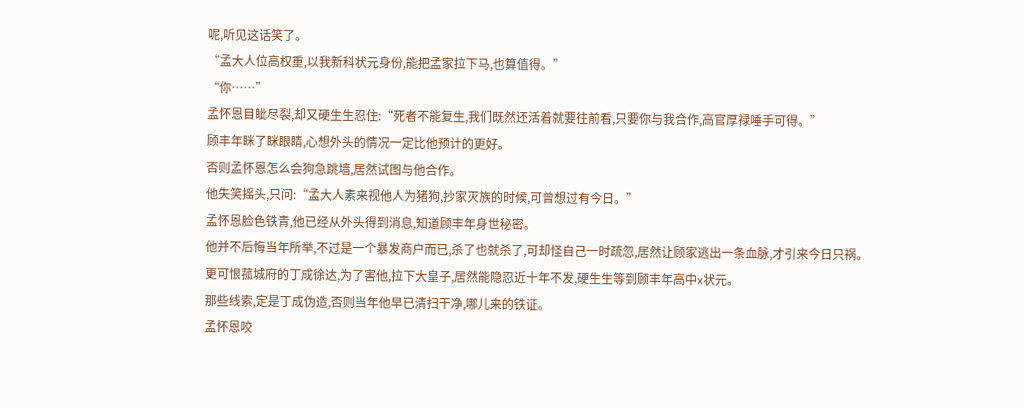呢,听见这话笑了。
“孟大人位高权重,以我新科状元身份,能把孟家拉下马,也算值得。”
“你……”
孟怀恩目眦尽裂,却又硬生生忍住:“死者不能复生,我们既然还活着就要往前看,只要你与我合作,高官厚禄唾手可得。”
顾丰年眯了眯眼睛,心想外头的情况一定比他预计的更好。
否则孟怀恩怎么会狗急跳墙,居然试图与他合作。
他失笑摇头,只问:“孟大人素来视他人为猪狗,抄家灭族的时候,可曾想过有今日。”
孟怀恩脸色铁青,他已经从外头得到消息,知道顾丰年身世秘密。
他并不后悔当年所举,不过是一个暴发商户而已,杀了也就杀了,可却怪自己一时疏忽,居然让顾家逃出一条血脉,才引来今日只祸。
更可恨菰城府的丁成徐达,为了害他,拉下大皇子,居然能隐忍近十年不发,硬生生等到顾丰年高中x状元。
那些线索,定是丁成伪造,否则当年他早已清扫干净,哪儿来的铁证。
孟怀恩咬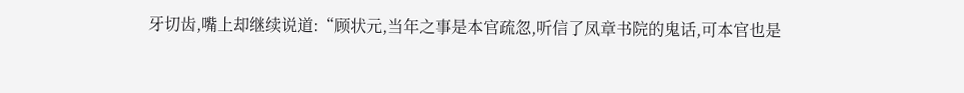牙切齿,嘴上却继续说道:“顾状元,当年之事是本官疏忽,听信了凤章书院的鬼话,可本官也是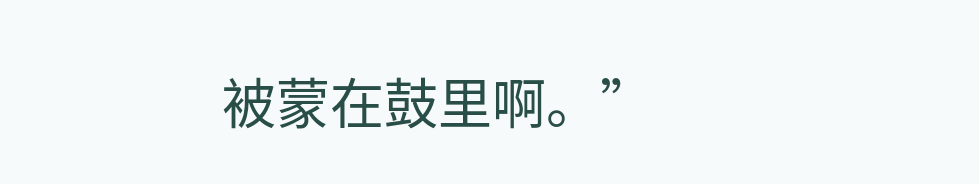被蒙在鼓里啊。”